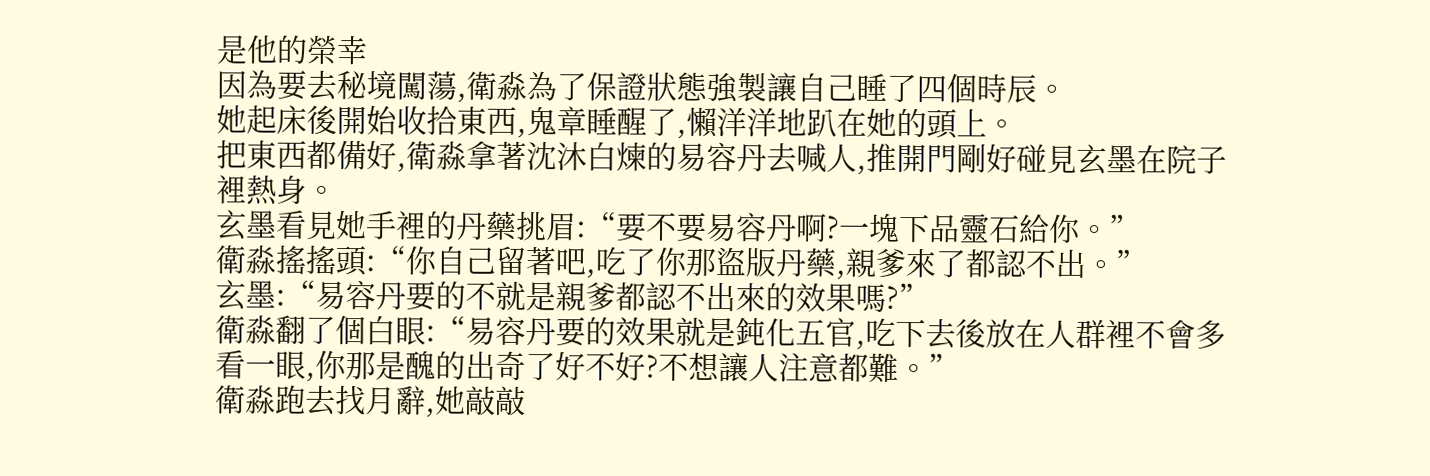是他的榮幸
因為要去秘境闖蕩,衛淼為了保證狀態強製讓自己睡了四個時辰。
她起床後開始收拾東西,鬼章睡醒了,懶洋洋地趴在她的頭上。
把東西都備好,衛淼拿著沈沐白煉的易容丹去喊人,推開門剛好碰見玄墨在院子裡熱身。
玄墨看見她手裡的丹藥挑眉:“要不要易容丹啊?一塊下品靈石給你。”
衛淼搖搖頭:“你自己留著吧,吃了你那盜版丹藥,親爹來了都認不出。”
玄墨:“易容丹要的不就是親爹都認不出來的效果嗎?”
衛淼翻了個白眼:“易容丹要的效果就是鈍化五官,吃下去後放在人群裡不會多看一眼,你那是醜的出奇了好不好?不想讓人注意都難。”
衛淼跑去找月辭,她敲敲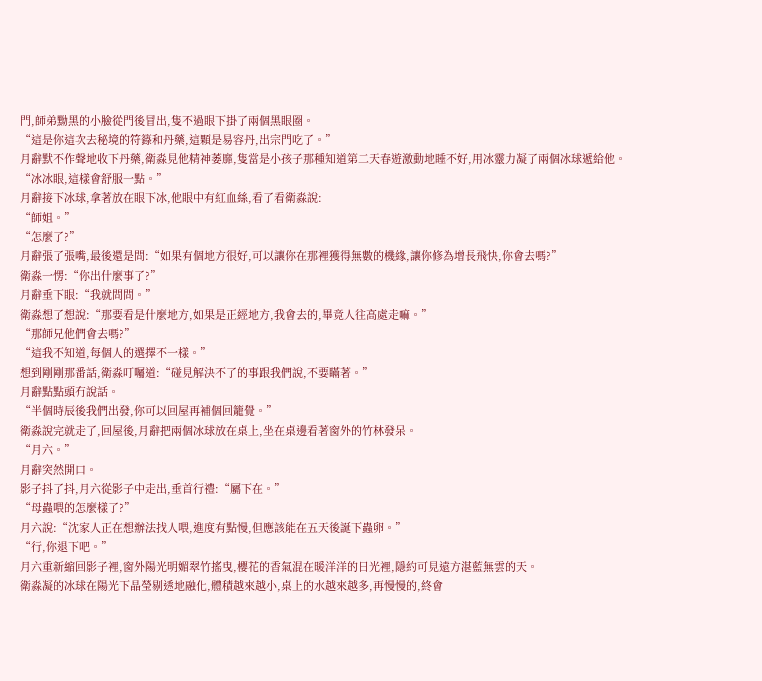門,師弟黝黑的小臉從門後冒出,隻不過眼下掛了兩個黑眼圈。
“這是你這次去秘境的符籙和丹藥,這顆是易容丹,出宗門吃了。”
月辭默不作聲地收下丹藥,衛淼見他精神萎靡,隻當是小孩子那種知道第二天春遊激動地睡不好,用冰靈力凝了兩個冰球遞給他。
“冰冰眼,這樣會舒服一點。”
月辭接下冰球,拿著放在眼下冰,他眼中有紅血絲,看了看衛淼說:
“師姐。”
“怎麼了?”
月辭張了張嘴,最後還是問:“如果有個地方很好,可以讓你在那裡獲得無數的機緣,讓你修為增長飛快,你會去嗎?”
衛淼一愣:“你出什麼事了?”
月辭垂下眼:“我就問問。”
衛淼想了想說:“那要看是什麼地方,如果是正經地方,我會去的,畢竟人往高處走嘛。”
“那師兄他們會去嗎?”
“這我不知道,每個人的選擇不一樣。”
想到剛剛那番話,衛淼叮囑道:“碰見解決不了的事跟我們說,不要瞞著。”
月辭點點頭冇說話。
“半個時辰後我們出發,你可以回屋再補個回籠覺。”
衛淼說完就走了,回屋後,月辭把兩個冰球放在桌上,坐在桌邊看著窗外的竹林發呆。
“月六。”
月辭突然開口。
影子抖了抖,月六從影子中走出,垂首行禮:“屬下在。”
“母蟲喂的怎麼樣了?”
月六說:“沈家人正在想辦法找人喂,進度有點慢,但應該能在五天後誕下蟲卵。”
“行,你退下吧。”
月六重新縮回影子裡,窗外陽光明媚翠竹搖曳,櫻花的香氣混在暖洋洋的日光裡,隱約可見遠方湛藍無雲的天。
衛淼凝的冰球在陽光下晶瑩剔透地融化,體積越來越小,桌上的水越來越多,再慢慢的,終會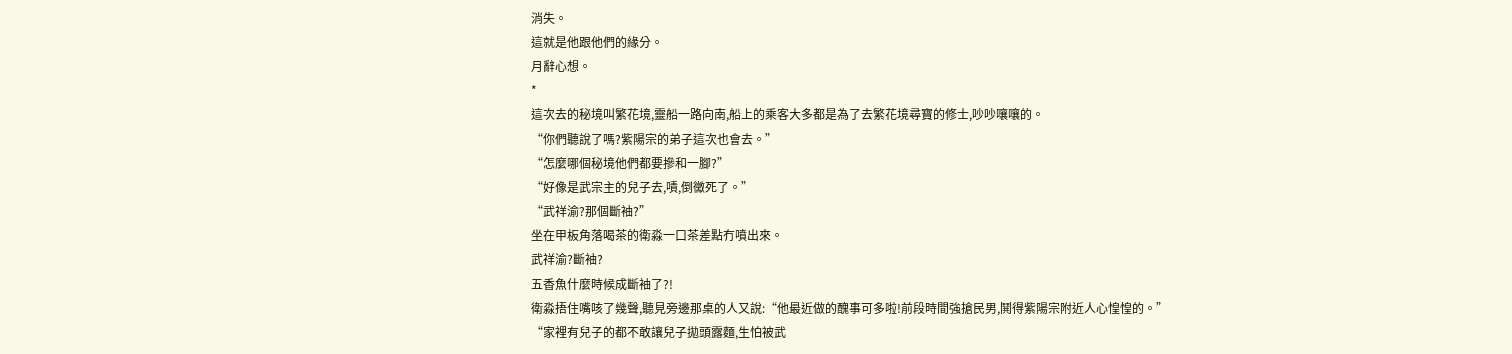消失。
這就是他跟他們的緣分。
月辭心想。
*
這次去的秘境叫繁花境,靈船一路向南,船上的乘客大多都是為了去繁花境尋寶的修士,吵吵嚷嚷的。
“你們聽說了嗎?紫陽宗的弟子這次也會去。”
“怎麼哪個秘境他們都要摻和一腳?”
“好像是武宗主的兒子去,嘖,倒黴死了。”
“武祥渝?那個斷袖?”
坐在甲板角落喝茶的衛淼一口茶差點冇噴出來。
武祥渝?斷袖?
五香魚什麼時候成斷袖了?!
衛淼捂住嘴咳了幾聲,聽見旁邊那桌的人又說:“他最近做的醜事可多啦!前段時間強搶民男,鬨得紫陽宗附近人心惶惶的。”
“家裡有兒子的都不敢讓兒子拋頭露麵,生怕被武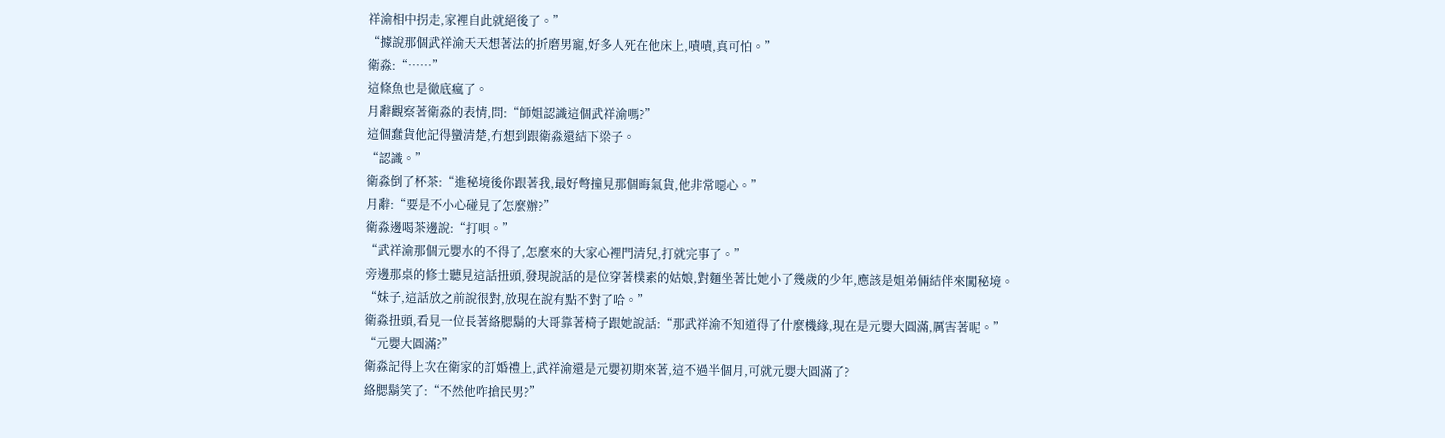祥渝相中拐走,家裡自此就絕後了。”
“據說那個武祥渝天天想著法的折磨男寵,好多人死在他床上,嘖嘖,真可怕。”
衛淼:“……”
這條魚也是徹底瘋了。
月辭觀察著衛淼的表情,問:“師姐認識這個武祥渝嗎?”
這個蠢貨他記得蠻清楚,冇想到跟衛淼還結下梁子。
“認識。”
衛淼倒了杯茶:“進秘境後你跟著我,最好彆撞見那個晦氣貨,他非常噁心。”
月辭:“要是不小心碰見了怎麼辦?”
衛淼邊喝茶邊說:“打唄。”
“武祥渝那個元嬰水的不得了,怎麼來的大家心裡門清兒,打就完事了。”
旁邊那桌的修士聽見這話扭頭,發現說話的是位穿著樸素的姑娘,對麵坐著比她小了幾歲的少年,應該是姐弟倆結伴來闖秘境。
“妹子,這話放之前說很對,放現在說有點不對了哈。”
衛淼扭頭,看見一位長著絡腮鬍的大哥靠著椅子跟她說話:“那武祥渝不知道得了什麼機緣,現在是元嬰大圓滿,厲害著呢。”
“元嬰大圓滿?”
衛淼記得上次在衛家的訂婚禮上,武祥渝還是元嬰初期來著,這不過半個月,可就元嬰大圓滿了?
絡腮鬍笑了:“不然他咋搶民男?”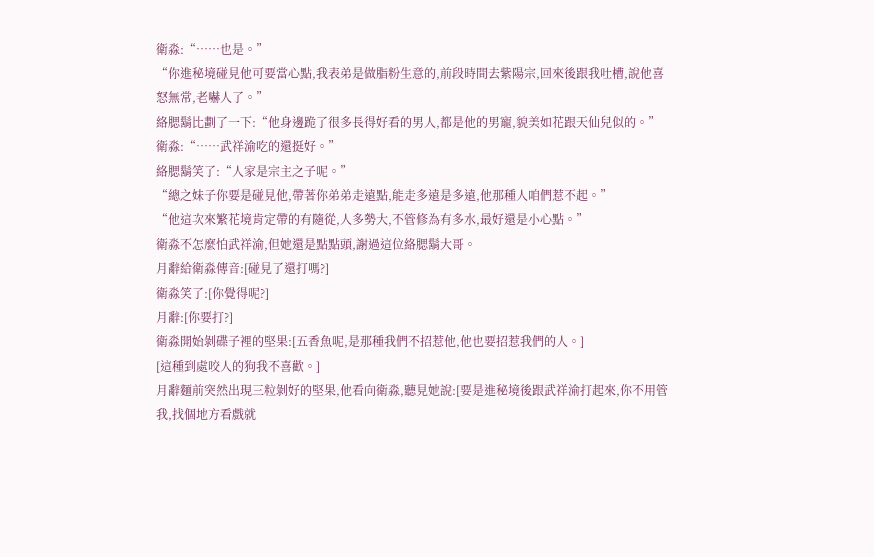衛淼:“……也是。”
“你進秘境碰見他可要當心點,我表弟是做脂粉生意的,前段時間去紫陽宗,回來後跟我吐槽,說他喜怒無常,老嚇人了。”
絡腮鬍比劃了一下:“他身邊跪了很多長得好看的男人,都是他的男寵,貌美如花跟天仙兒似的。”
衛淼:“……武祥渝吃的還挺好。”
絡腮鬍笑了:“人家是宗主之子呢。”
“總之妹子你要是碰見他,帶著你弟弟走遠點,能走多遠是多遠,他那種人咱們惹不起。”
“他這次來繁花境肯定帶的有隨從,人多勢大,不管修為有多水,最好還是小心點。”
衛淼不怎麼怕武祥渝,但她還是點點頭,謝過這位絡腮鬍大哥。
月辭給衛淼傳音:[碰見了還打嗎?]
衛淼笑了:[你覺得呢?]
月辭:[你要打?]
衛淼開始剝碟子裡的堅果:[五香魚呢,是那種我們不招惹他,他也要招惹我們的人。]
[這種到處咬人的狗我不喜歡。]
月辭麵前突然出現三粒剝好的堅果,他看向衛淼,聽見她說:[要是進秘境後跟武祥渝打起來,你不用管我,找個地方看戲就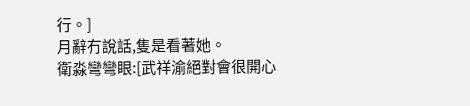行。]
月辭冇說話,隻是看著她。
衛淼彎彎眼:[武祥渝絕對會很開心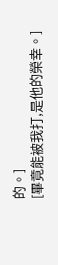的。]
[畢竟能被我打,是他的榮幸。]